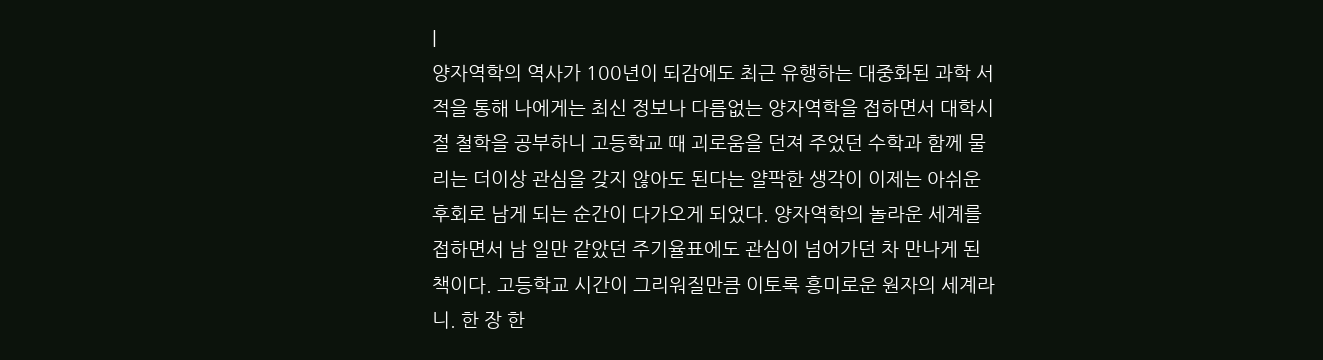|
양자역학의 역사가 100년이 되감에도 최근 유행하는 대중화된 과학 서적을 통해 나에게는 최신 정보나 다름없는 양자역학을 접하면서 대학시절 철학을 공부하니 고등학교 때 괴로움을 던져 주었던 수학과 함께 물리는 더이상 관심을 갖지 않아도 된다는 얄팍한 생각이 이제는 아쉬운 후회로 남게 되는 순간이 다가오게 되었다. 양자역학의 놀라운 세계를 접하면서 남 일만 같았던 주기율표에도 관심이 넘어가던 차 만나게 된 책이다. 고등학교 시간이 그리워질만큼 이토록 흥미로운 원자의 세계라니. 한 장 한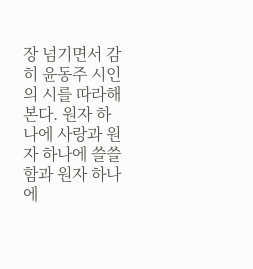장 넘기면서 감히 윤동주 시인의 시를 따라해 본다. 원자 하나에 사랑과 원자 하나에 쓸쓸함과 원자 하나에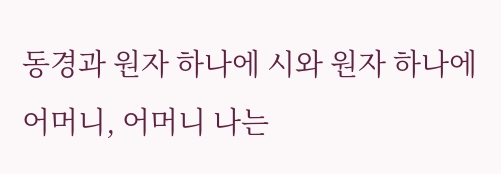동경과 원자 하나에 시와 원자 하나에 어머니, 어머니 나는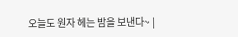오늘도 원자 헤는 밤을 보낸다~ |